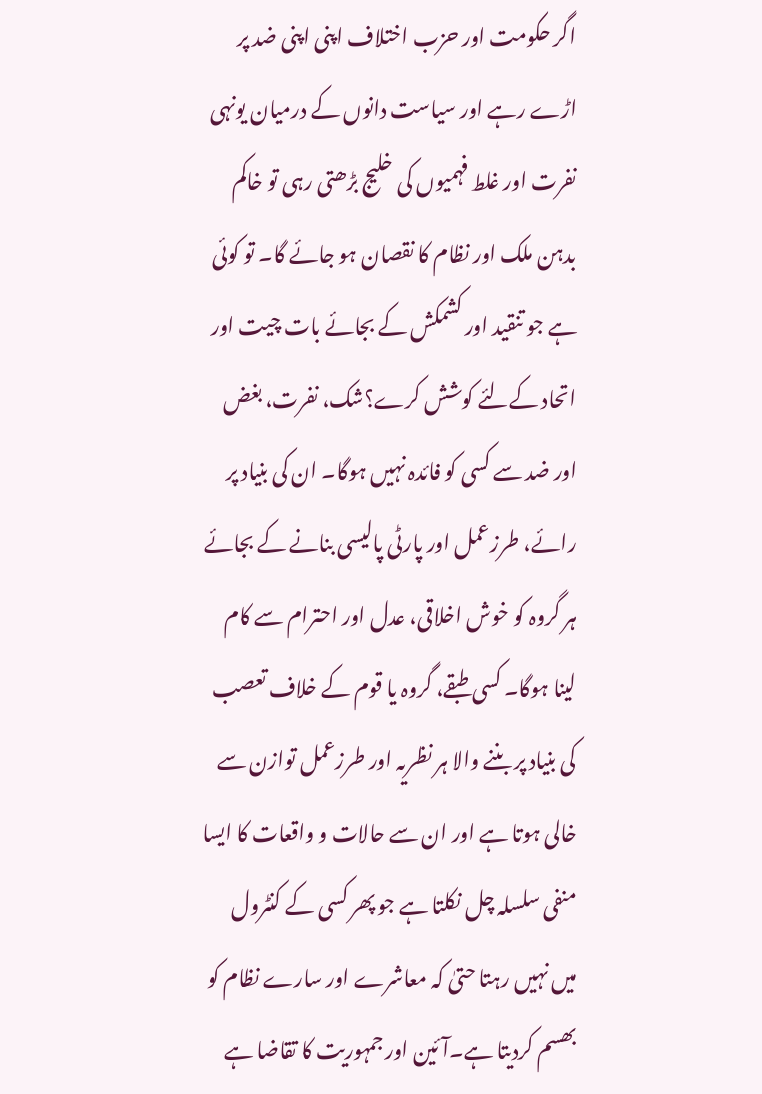اگر حکومت اور حزب اختلاف اپنی اپنی ضد پر اڑے رہے اور سیاست دانوں کے درمیان یونہی نفرت اور غلط فہمیوں کی خلیج بڑھتی رہی تو خاکم بدہن ملک اور نظام کا نقصان ہو جائے گا۔ تو کوئی ہے جو تنقید اور کشمکش کے بجائے بات چیت اور اتحاد کےلئے کوشش کرے؟شک، نفرت، بغض اور ضد سے کسی کو فائدہ نہیں ہوگا۔ ان کی بنیاد پر رائے، طرزعمل اور پارٹی پالیسی بنانے کے بجائے ہر گروہ کو خوش اخلاقی، عدل اور احترام سے کام لینا ہوگا۔ کسی طبقے، گروہ یا قوم کے خلاف تعصب کی بنیاد پر بننے والا ہر نظریہ اور طرزعمل توازن سے خالی ہوتا ہے اور ان سے حالات و واقعات کا ایسا منفی سلسلہ چل نکلتا ہے جو پھر کسی کے کنٹرول میں نہیں رہتا حتیٰ کہ معاشرے اور سارے نظام کو بھسم کردیتا ہے۔آئین اور جمہوریت کا تقاضا ہے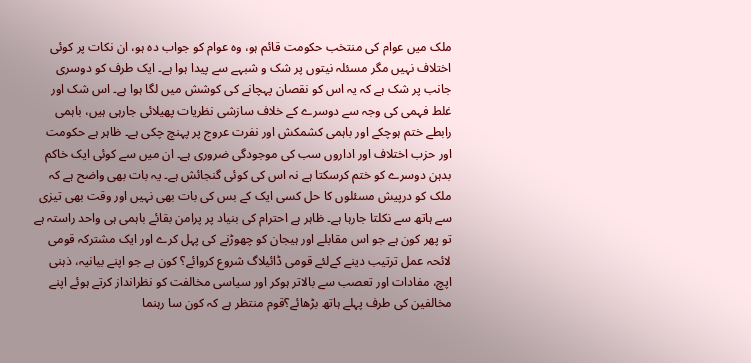ملک میں عوام کی منتخب حکومت قائم ہو، وہ عوام کو جواب دہ ہو، ان نکات پر کوئی اختلاف نہیں مگر مسئلہ نیتوں پر شک و شبہے سے پیدا ہوا ہے۔ ایک طرف کو دوسری جانب پر شک ہے کہ یہ اس کو نقصان پہچانے کی کوشش میں لگا ہوا ہے۔ اس شک اور غلط فہمی کی وجہ سے دوسرے کے خلاف سازشی نظریات پھیلائی جارہی ہیں، باہمی رابطے ختم ہوچکے اور باہمی کشمکش اور نفرت عروج پر پہنچ چکی ہے۔ ظاہر ہے حکومت اور حزب اختلاف اور اداروں سب کی موجودگی ضروری ہے۔ ان میں سے کوئی ایک خاکم بدہن دوسرے کو ختم کرسکتا ہے نہ اس کی کوئی گنجائش ہے۔ یہ بات بھی واضح ہے کہ ملک کو درپیش مسئلوں کا حل کسی ایک کے بس کی بات بھی نہیں اور وقت بھی تیزی سے ہاتھ سے نکلتا جارہا ہے۔ ظاہر ہے احترام کی بنیاد پر پرامن بقائے باہمی ہی واحد راستہ ہے تو پھر کون ہے جو اس مقابلے اور ہیجان کو چھوڑنے کی پہل کرے اور ایک مشترکہ قومی لائحہ عمل ترتیب دینے کےلئے قومی ڈائیلاگ شروع کروائے؟ کون ہے جو اپنے بیانیہ، ذہنی اپچ، مفادات اور تعصب سے بالاتر ہوکر اور سیاسی مخالفت کو نظرانداز کرتے ہوئے اپنے مخالفین کی طرف پہلے ہاتھ بڑھائے؟قوم منتظر ہے کہ کون سا رہنما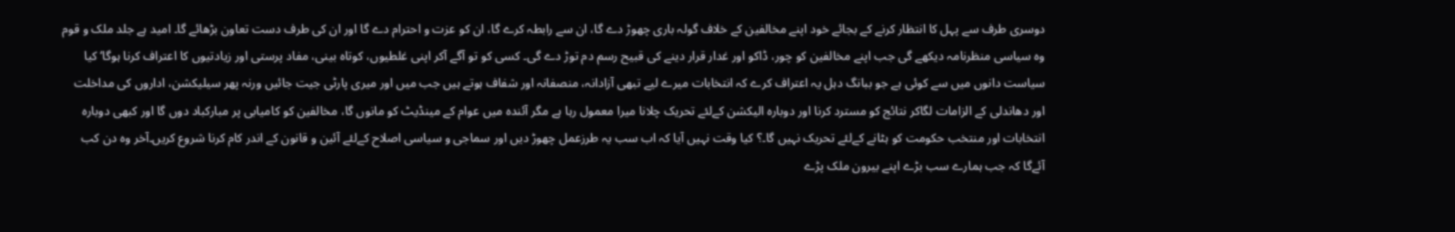دوسری طرف سے پہل کا انتظار کرنے کے بجائے خود اپنے مخالفین کے خلاف گولہ باری چھوڑ دے گا، ان سے رابطہ کرے گا، ان کو عزت و احترام دے گا اور ان کی طرف دست تعاون بڑھائے گا۔ امید ہے جلد ملک و قوم وہ سیاسی منظرنامہ دیکھے گی جب اپنے مخالفین کو چور، ڈاکو اور غدار قرار دینے کی قبیح رسم دم توڑ دے گی۔ کسی کو تو آگے آکر اپنی غلطیوں، کوتاہ بینی، مفاد پرستی اور زیادتیوں کا اعتراف کرنا ہوگا‘ کیا سیاست دانوں میں سے کوئی ہے جو ببانگ دہل یہ اعتراف کرے کہ انتخابات میرے لیے تبھی آزادانہ، منصفانہ اور شفاف ہوتے ہیں جب میں اور میری پارٹی جیت جائیں ورنہ پھر سیلیکشن، اداروں کی مداخلت اور دھاندلی کے الزامات لگاکر نتائج کو مسترد کرنا اور دوبارہ الیکشن کےلئے تحریک چلانا میرا معمول رہا ہے مگر آئندہ میں عوام کے مینڈیٹ کو مانوں گا، مخالفین کو کامیابی پر مبارکباد دوں گا اور کبھی دوبارہ انتخابات اور منتخب حکومت کو ہٹانے کےلئے تحریک نہیں گا۔؟ کیا وقت نہیں آیا کہ اب سب یہ طرزعمل چھوڑ دیں اور سماجی و سیاسی اصلاح کےلئے آئین و قانون کے اندر کام کرنا شروع کریں۔آخر وہ دن کب آئےگا کہ جب ہمارے سب بڑے اپنے بیرون ملک پڑے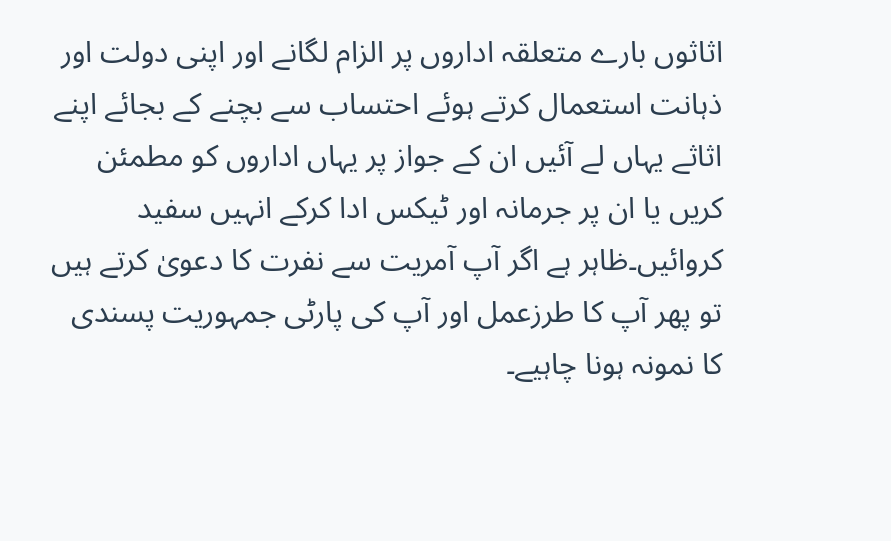اثاثوں بارے متعلقہ اداروں پر الزام لگانے اور اپنی دولت اور ذہانت استعمال کرتے ہوئے احتساب سے بچنے کے بجائے اپنے اثاثے یہاں لے آئیں ان کے جواز پر یہاں اداروں کو مطمئن کریں یا ان پر جرمانہ اور ٹیکس ادا کرکے انہیں سفید کروائیں۔ظاہر ہے اگر آپ آمریت سے نفرت کا دعویٰ کرتے ہیں تو پھر آپ کا طرزعمل اور آپ کی پارٹی جمہوریت پسندی کا نمونہ ہونا چاہیے۔